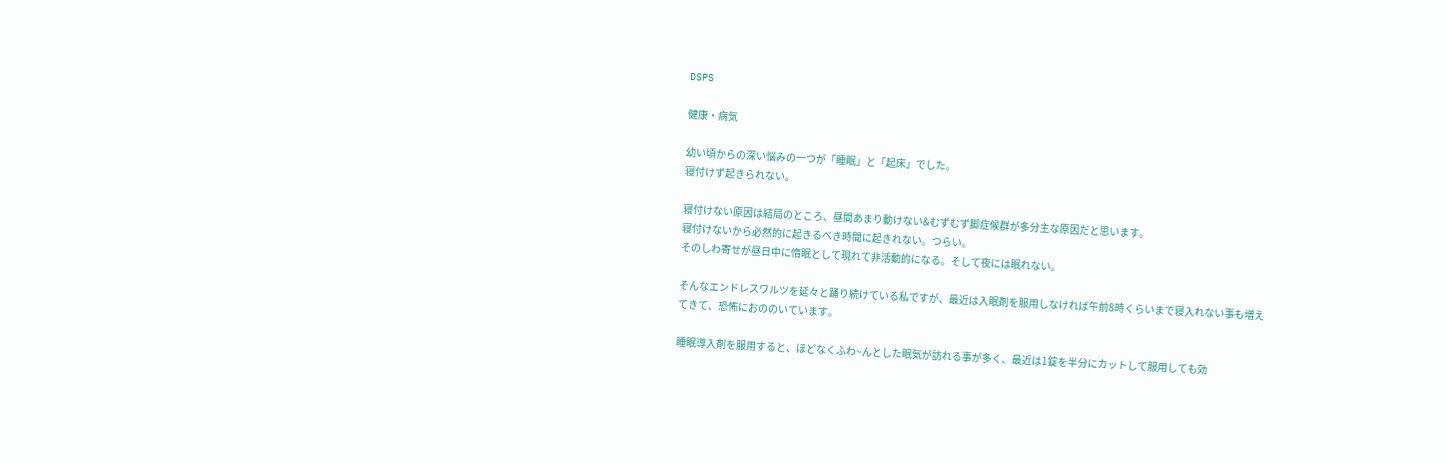DSPS

健康・病気

幼い頃からの深い悩みの一つが「睡眠」と「起床」でした。
寝付けず起きられない。

寝付けない原因は結局のところ、昼間あまり動けない&むずむず脚症候群が多分主な原因だと思います。
寝付けないから必然的に起きるべき時間に起きれない。つらい。
そのしわ寄せが昼日中に惰眠として現れて非活動的になる。そして夜には眠れない。

そんなエンドレスワルツを延々と踊り続けている私ですが、最近は入眠剤を服用しなければ午前8時くらいまで寝入れない事も増えてきて、恐怖におののいています。

睡眠導入剤を服用すると、ほどなくふわ~んとした眠気が訪れる事が多く、最近は1錠を半分にカットして服用しても効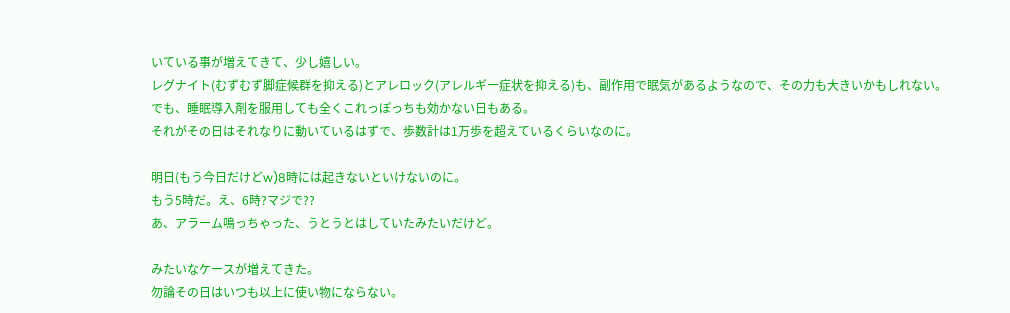いている事が増えてきて、少し嬉しい。
レグナイト(むずむず脚症候群を抑える)とアレロック(アレルギー症状を抑える)も、副作用で眠気があるようなので、その力も大きいかもしれない。
でも、睡眠導入剤を服用しても全くこれっぽっちも効かない日もある。
それがその日はそれなりに動いているはずで、歩数計は1万歩を超えているくらいなのに。

明日(もう今日だけどw)8時には起きないといけないのに。
もう5時だ。え、6時?マジで??
あ、アラーム鳴っちゃった、うとうとはしていたみたいだけど。

みたいなケースが増えてきた。
勿論その日はいつも以上に使い物にならない。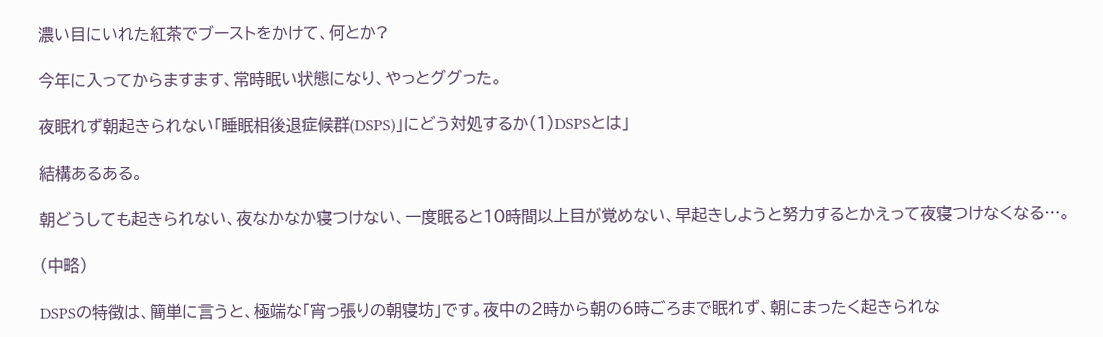濃い目にいれた紅茶でブーストをかけて、何とか?

今年に入ってからますます、常時眠い状態になり、やっとググった。

夜眠れず朝起きられない「睡眠相後退症候群(DSPS)」にどう対処するか(1)DSPSとは」

結構あるある。

朝どうしても起きられない、夜なかなか寝つけない、一度眠ると10時間以上目が覚めない、早起きしようと努力するとかえって夜寝つけなくなる…。

(中略)

DSPSの特徴は、簡単に言うと、極端な「宵っ張りの朝寝坊」です。夜中の2時から朝の6時ごろまで眠れず、朝にまったく起きられな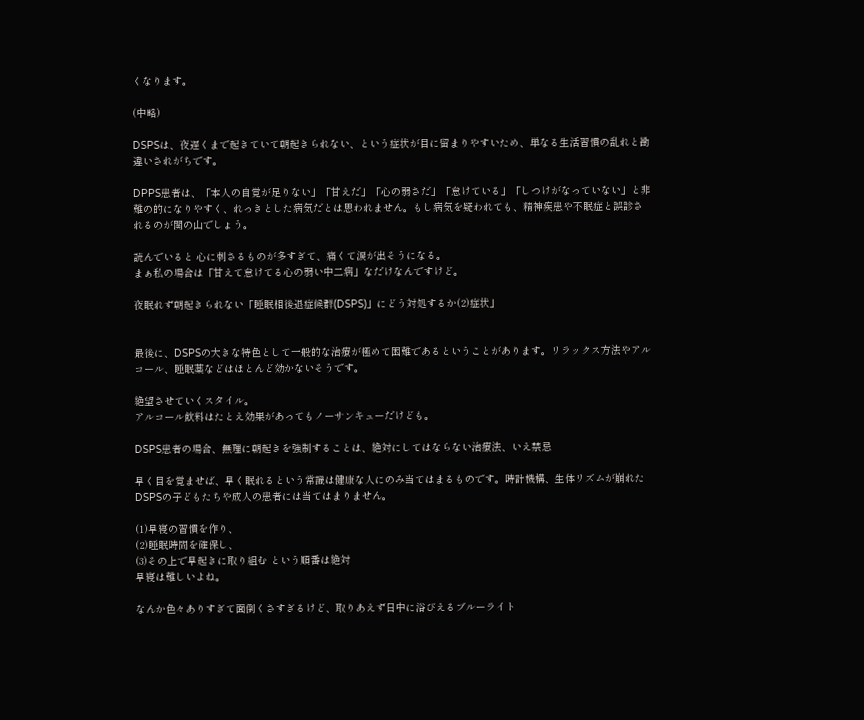くなります。

(中略)

DSPSは、夜遅くまで起きていて朝起きられない、という症状が目に留まりやすいため、単なる生活習慣の乱れと勘違いされがちです。

DPPS患者は、「本人の自覚が足りない」「甘えだ」「心の弱さだ」「怠けている」「しつけがなっていない」と非難の的になりやすく、れっきとした病気だとは思われません。もし病気を疑われても、精神疾患や不眠症と誤診されるのが関の山でしょう。

読んでいると 心に刺さるものが多すぎて、痛くて涙が出そうになる。
まぁ私の場合は「甘えて怠けてる心の弱い中二病」なだけなんですけど。

夜眠れず朝起きられない「睡眠相後退症候群(DSPS)」にどう対処するか(2)症状」


最後に、DSPSの大きな特色として一般的な治療が極めて困難であるということがあります。リラックス方法やアルコール、睡眠薬などはほとんど効かないそうです。

絶望させていくスタイル。
アルコール飲料はたとえ効果があってもノーサンキューだけども。

DSPS患者の場合、無理に朝起きを強制することは、絶対にしてはならない治療法、いえ禁忌

早く目を覚ませば、早く眠れるという常識は健康な人にのみ当てはまるものです。時計機構、生体リズムが崩れたDSPSの子どもたちや成人の患者には当てはまりません。

(1)早寝の習慣を作り、
(2)睡眠時間を確保し、
(3)その上で早起きに取り組む という順番は絶対
早寝は難しいよね。

なんか色々ありすぎて面倒くさすぎるけど、取りあえず日中に浴びえるブルーライト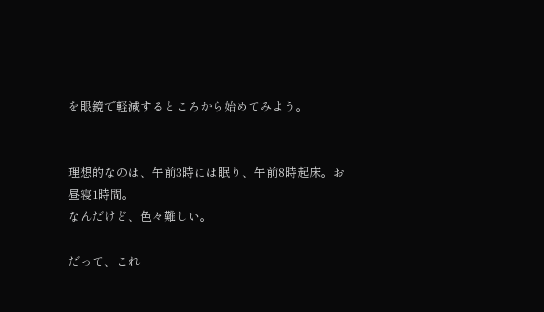を眼鏡で軽減するところから始めてみよう。


理想的なのは、午前3時には眠り、午前8時起床。お昼寝1時間。
なんだけど、色々難しい。

だって、これ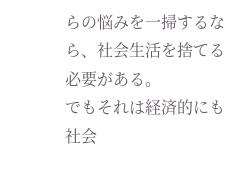らの悩みを一掃するなら、社会生活を捨てる必要がある。
でもそれは経済的にも社会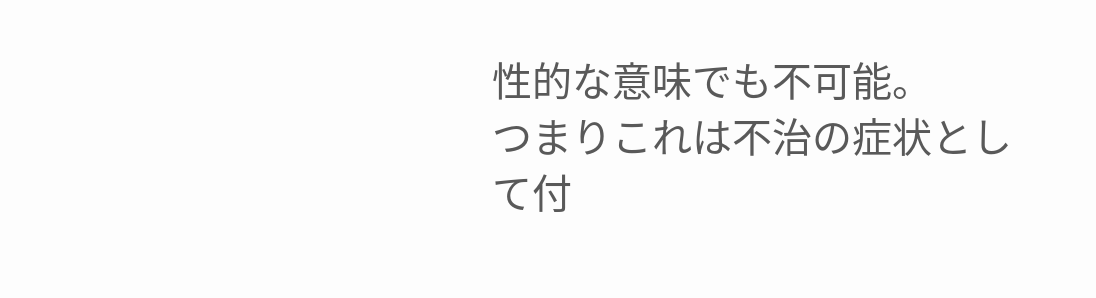性的な意味でも不可能。
つまりこれは不治の症状として付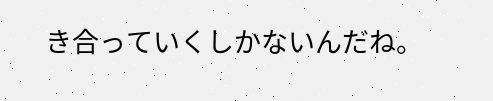き合っていくしかないんだね。